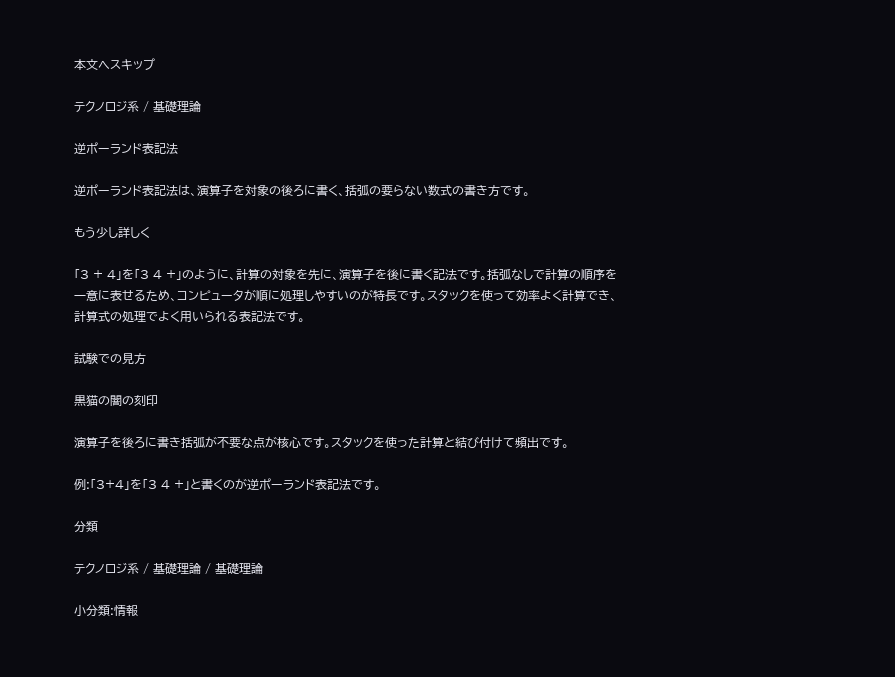本文へスキップ

テクノロジ系 / 基礎理論

逆ポーランド表記法

逆ポーランド表記法は、演算子を対象の後ろに書く、括弧の要らない数式の書き方です。

もう少し詳しく

「3 + 4」を「3 4 +」のように、計算の対象を先に、演算子を後に書く記法です。括弧なしで計算の順序を一意に表せるため、コンピュータが順に処理しやすいのが特長です。スタックを使って効率よく計算でき、計算式の処理でよく用いられる表記法です。

試験での見方

黒猫の闇の刻印

演算子を後ろに書き括弧が不要な点が核心です。スタックを使った計算と結び付けて頻出です。

例:「3+4」を「3 4 +」と書くのが逆ポーランド表記法です。

分類

テクノロジ系 / 基礎理論 / 基礎理論

小分類:情報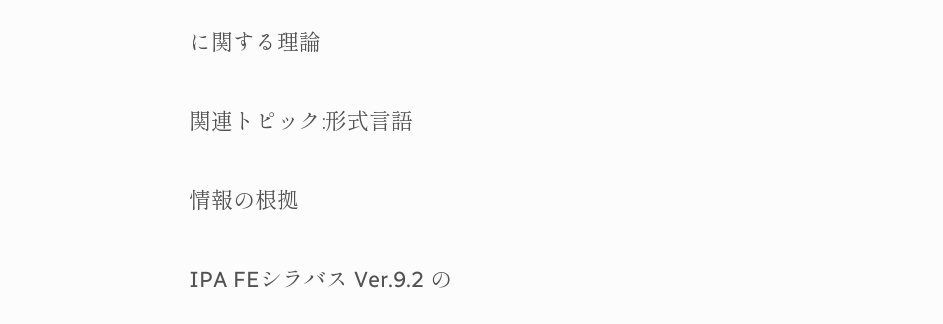に関する理論

関連トピック:形式言語

情報の根拠

IPA FEシラバス Ver.9.2 の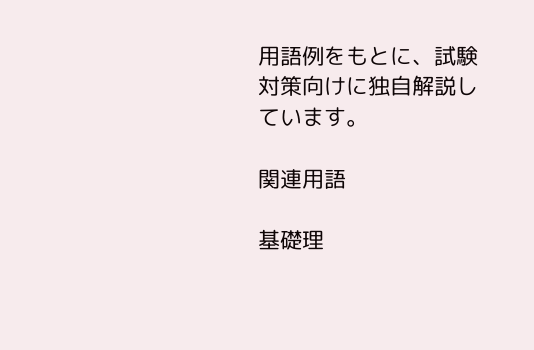用語例をもとに、試験対策向けに独自解説しています。

関連用語

基礎理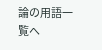論の用語一覧へ